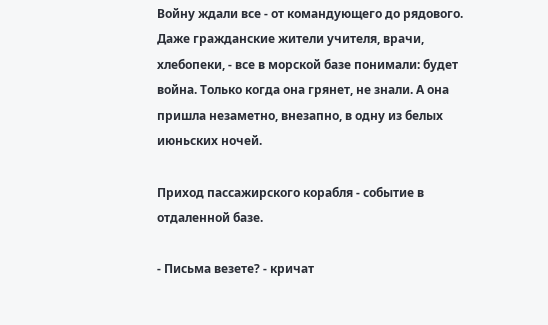Войну ждали все - от командующего до рядового. Даже гражданские жители учителя, врачи, хлебопеки, - все в морской базе понимали: будет война. Только когда она грянет, не знали. А она пришла незаметно, внезапно, в одну из белых июньских ночей.

Приход пассажирского корабля - событие в отдаленной базе.

- Письма везете? - кричат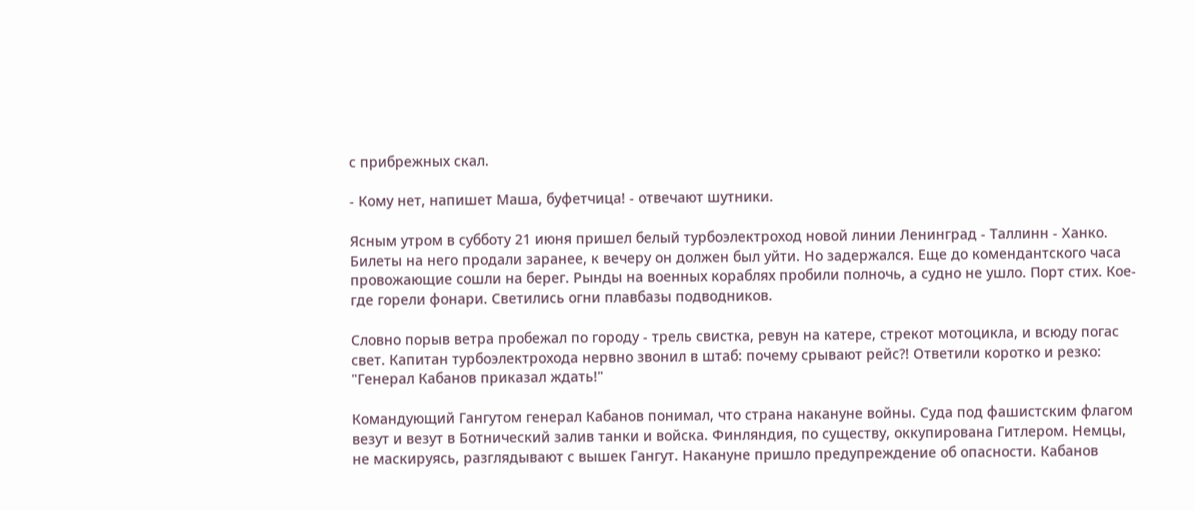с прибрежных скал.

- Кому нет, напишет Маша, буфетчица! - отвечают шутники.

Ясным утром в субботу 21 июня пришел белый турбоэлектроход новой линии Ленинград - Таллинн - Ханко. Билеты на него продали заранее, к вечеру он должен был уйти. Но задержался. Еще до комендантского часа провожающие сошли на берег. Рынды на военных кораблях пробили полночь, а судно не ушло. Порт стих. Кое-где горели фонари. Светились огни плавбазы подводников.

Словно порыв ветра пробежал по городу - трель свистка, ревун на катере, стрекот мотоцикла, и всюду погас свет. Капитан турбоэлектрохода нервно звонил в штаб: почему срывают рейс?! Ответили коротко и резко: "Генерал Кабанов приказал ждать!"

Командующий Гангутом генерал Кабанов понимал, что страна накануне войны. Суда под фашистским флагом везут и везут в Ботнический залив танки и войска. Финляндия, по существу, оккупирована Гитлером. Немцы, не маскируясь, разглядывают с вышек Гангут. Накануне пришло предупреждение об опасности. Кабанов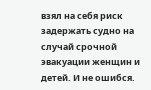взял на себя риск задержать судно на случай срочной эвакуации женщин и детей. И не ошибся.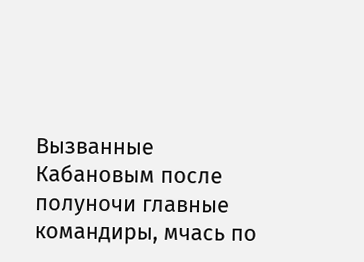Вызванные Кабановым после полуночи главные командиры, мчась по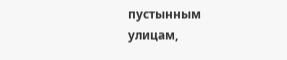пустынным улицам,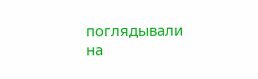поглядывали на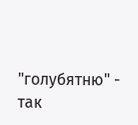"голубятню" - так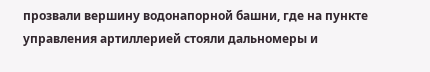прозвали вершину водонапорной башни, где на пункте управления артиллерией стояли дальномеры и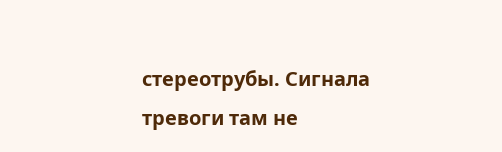стереотрубы. Сигнала тревоги там не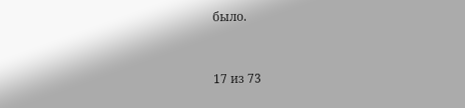было.



17 из 73